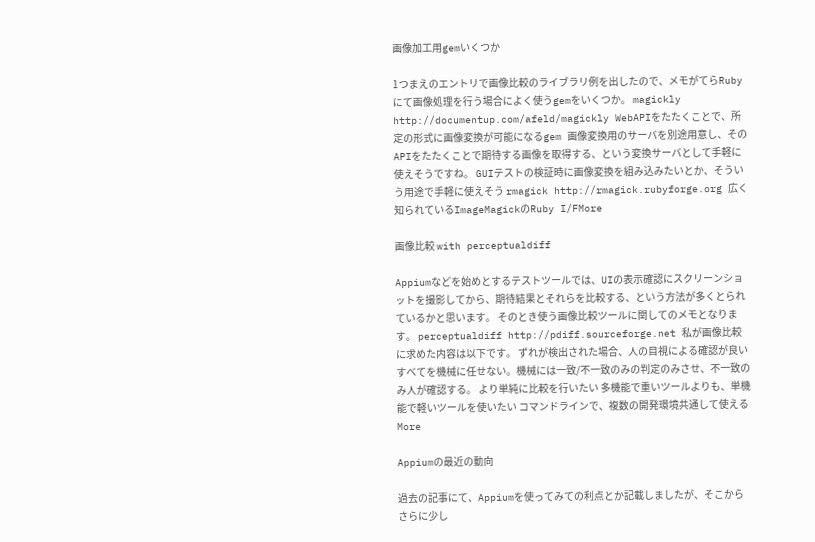画像加工用gemいくつか

1つまえのエントリで画像比較のライブラリ例を出したので、メモがてらRubyにて画像処理を行う場合によく使うgemをいくつか。 magickly http://documentup.com/afeld/magickly WebAPIをたたくことで、所定の形式に画像変換が可能になるgem 画像変換用のサーバを別途用意し、そのAPIをたたくことで期待する画像を取得する、という変換サーバとして手軽に使えそうですね。 GUIテストの検証時に画像変換を組み込みたいとか、そういう用途で手軽に使えそう rmagick http://rmagick.rubyforge.org 広く知られているImageMagickのRuby I/FMore

画像比較 with perceptualdiff

Appiumなどを始めとするテストツールでは、UIの表示確認にスクリーンショットを撮影してから、期待結果とそれらを比較する、という方法が多くとられているかと思います。 そのとき使う画像比較ツールに関してのメモとなります。 perceptualdiff http://pdiff.sourceforge.net 私が画像比較に求めた内容は以下です。 ずれが検出された場合、人の目視による確認が良い すべてを機械に任せない。機械には一致/不一致のみの判定のみさせ、不一致のみ人が確認する。 より単純に比較を行いたい 多機能で重いツールよりも、単機能で軽いツールを使いたい コマンドラインで、複数の開発環境共通して使えるMore

Appiumの最近の動向

過去の記事にて、Appiumを使ってみての利点とか記載しましたが、そこからさらに少し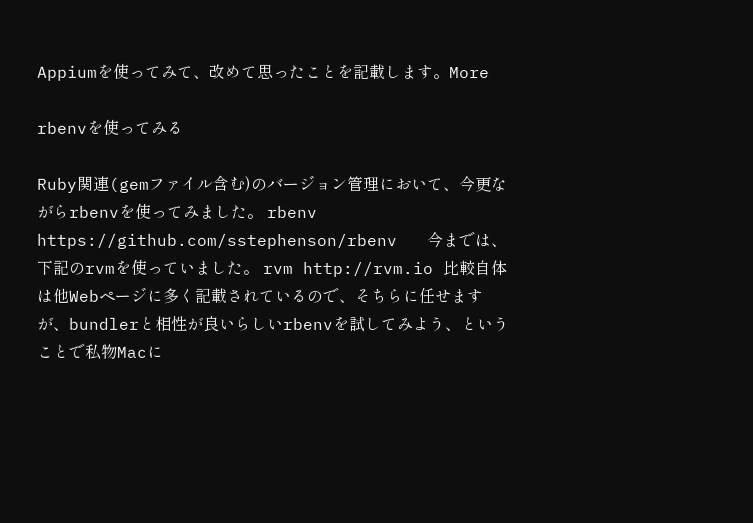Appiumを使ってみて、改めて思ったことを記載します。More

rbenvを使ってみる

Ruby関連(gemファイル含む)のバージョン管理において、今更ながらrbenvを使ってみました。 rbenv https://github.com/sstephenson/rbenv   今までは、下記のrvmを使っていました。 rvm http://rvm.io 比較自体は他Webページに多く記載されているので、そちらに任せますが、bundlerと相性が良いらしいrbenvを試してみよう、ということで私物Macに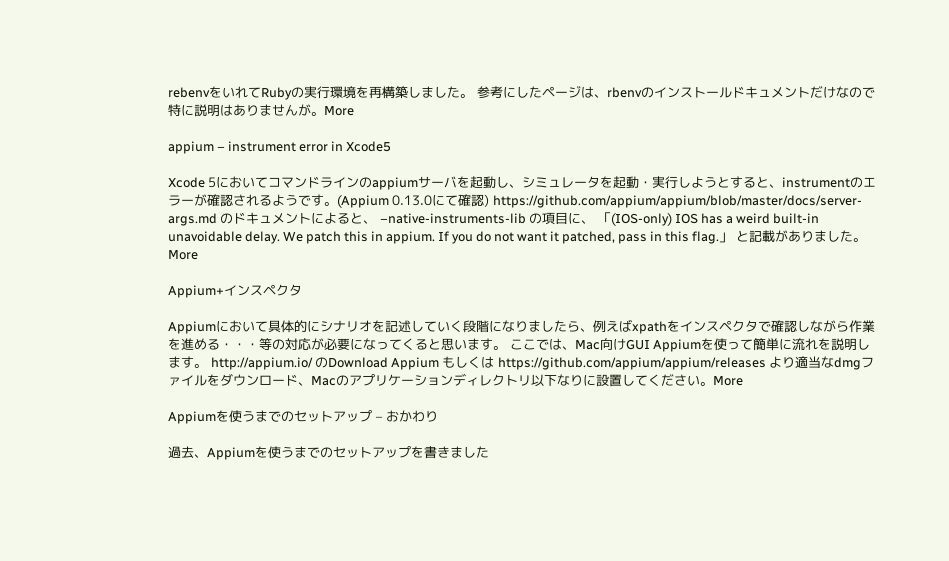rebenvをいれてRubyの実行環境を再構築しました。 参考にしたページは、rbenvのインストールドキュメントだけなので特に説明はありませんが。More

appium – instrument error in Xcode5

Xcode 5においてコマンドラインのappiumサーバを起動し、シミュレータを起動・実行しようとすると、instrumentのエラーが確認されるようです。(Appium 0.13.0にて確認) https://github.com/appium/appium/blob/master/docs/server-args.md のドキュメントによると、 –native-instruments-lib の項目に、 「(IOS-only) IOS has a weird built-in unavoidable delay. We patch this in appium. If you do not want it patched, pass in this flag.」 と記載がありました。More

Appium+インスペクタ

Appiumにおいて具体的にシナリオを記述していく段階になりましたら、例えばxpathをインスペクタで確認しながら作業を進める・・・等の対応が必要になってくると思います。 ここでは、Mac向けGUI Appiumを使って簡単に流れを説明します。 http://appium.io/ のDownload Appium もしくは https://github.com/appium/appium/releases より適当なdmgファイルをダウンロード、Macのアプリケーションディレクトリ以下なりに設置してください。More

Appiumを使うまでのセットアップ – おかわり

過去、Appiumを使うまでのセットアップを書きました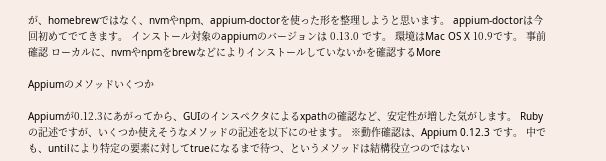が、homebrewではなく、nvmやnpm、appium-doctorを使った形を整理しようと思います。 appium-doctorは今回初めてでてきます。 インストール対象のappiumのバージョンは 0.13.0 です。 環境はMac OS X 10.9です。 事前確認 ローカルに、nvmやnpmをbrewなどによりインストールしていないかを確認するMore

Appiumのメソッドいくつか

Appiumが0.12.3にあがってから、GUIのインスペクタによるxpathの確認など、安定性が増した気がします。 Rubyの記述ですが、いくつか使えそうなメソッドの記述を以下にのせます。 ※動作確認は、Appium 0.12.3 です。 中でも、untilにより特定の要素に対してtrueになるまで待つ、というメソッドは結構役立つのではない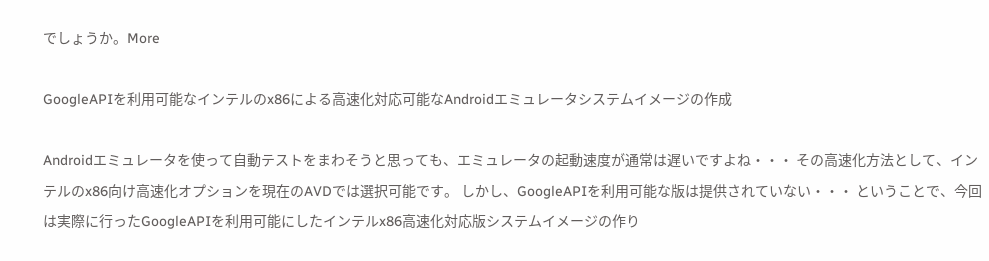でしょうか。More

GoogleAPIを利用可能なインテルのx86による高速化対応可能なAndroidエミュレータシステムイメージの作成

Androidエミュレータを使って自動テストをまわそうと思っても、エミュレータの起動速度が通常は遅いですよね・・・ その高速化方法として、インテルのx86向け高速化オプションを現在のAVDでは選択可能です。 しかし、GoogleAPIを利用可能な版は提供されていない・・・ ということで、今回は実際に行ったGoogleAPIを利用可能にしたインテルx86高速化対応版システムイメージの作り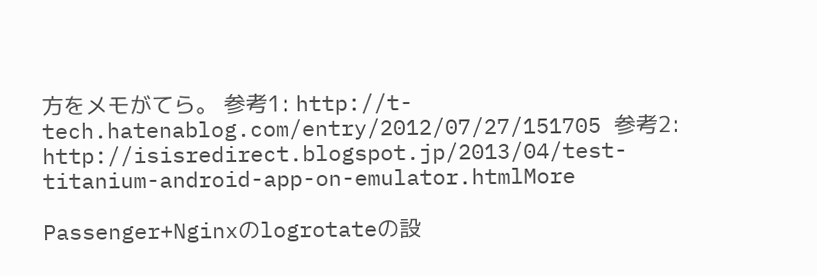方をメモがてら。 参考1: http://t-tech.hatenablog.com/entry/2012/07/27/151705 参考2: http://isisredirect.blogspot.jp/2013/04/test-titanium-android-app-on-emulator.htmlMore

Passenger+Nginxのlogrotateの設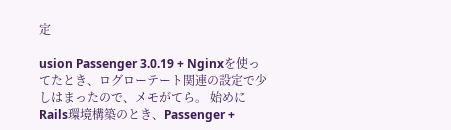定

usion Passenger 3.0.19 + Nginxを使ってたとき、ログローテート関連の設定で少しはまったので、メモがてら。 始めに Rails環境構築のとき、Passenger +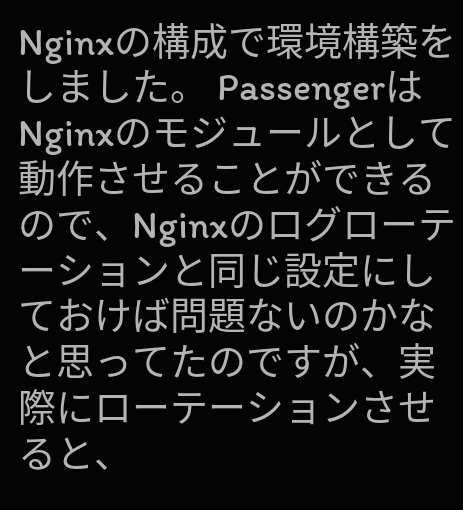Nginxの構成で環境構築をしました。 PassengerはNginxのモジュールとして動作させることができるので、Nginxのログローテーションと同じ設定にしておけば問題ないのかなと思ってたのですが、実際にローテーションさせると、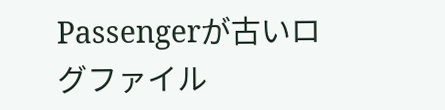Passengerが古いログファイル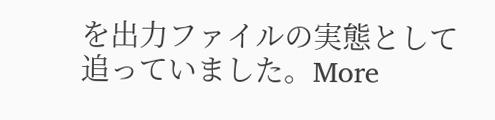を出力ファイルの実態として追っていました。More